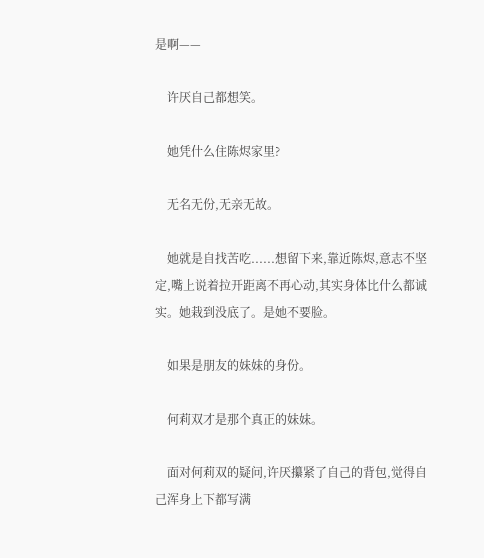是啊——

    许厌自己都想笑。

    她凭什么住陈烬家里?

    无名无份,无亲无故。

    她就是自找苦吃......想留下来,靠近陈烬,意志不坚定,嘴上说着拉开距离不再心动,其实身体比什么都诚实。她栽到没底了。是她不要脸。

    如果是朋友的妹妹的身份。

    何莉双才是那个真正的妹妹。

    面对何莉双的疑问,许厌攥紧了自己的背包,觉得自己浑身上下都写满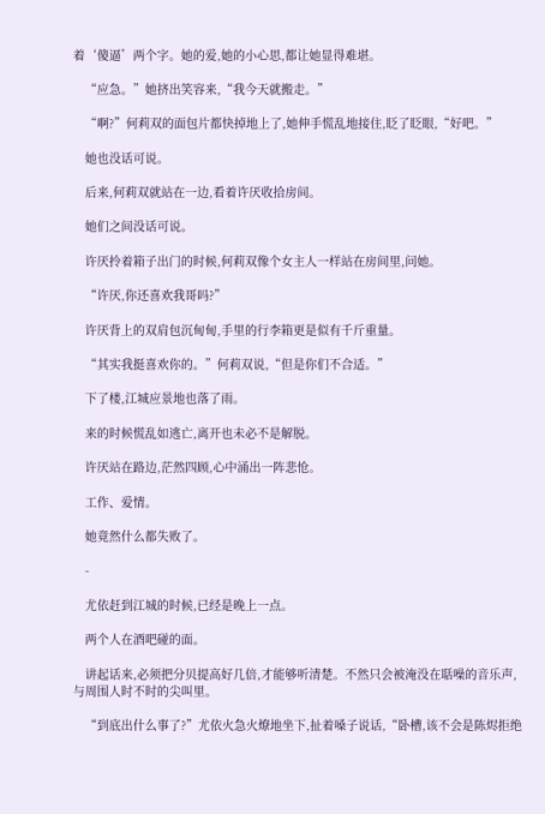着‘傻逼’两个字。她的爱,她的小心思,都让她显得难堪。

    “应急。”她挤出笑容来,“我今天就搬走。”

    “啊?”何莉双的面包片都快掉地上了,她伸手慌乱地接住,眨了眨眼,“好吧。”

    她也没话可说。

    后来,何莉双就站在一边,看着许厌收拾房间。

    她们之间没话可说。

    许厌拎着箱子出门的时候,何莉双像个女主人一样站在房间里,问她。

    “许厌,你还喜欢我哥吗?”

    许厌背上的双肩包沉甸甸,手里的行李箱更是似有千斤重量。

    “其实我挺喜欢你的。”何莉双说,“但是你们不合适。”

    下了楼,江城应景地也落了雨。

    来的时候慌乱如逃亡,离开也未必不是解脱。

    许厌站在路边,茫然四顾,心中涌出一阵悲怆。

    工作、爱情。

    她竟然什么都失败了。

    -

    尤依赶到江城的时候,已经是晚上一点。

    两个人在酒吧碰的面。

    讲起话来,必须把分贝提高好几倍,才能够听清楚。不然只会被淹没在聒噪的音乐声,与周围人时不时的尖叫里。

    “到底出什么事了?”尤依火急火燎地坐下,扯着嗓子说话,“卧槽,该不会是陈烬拒绝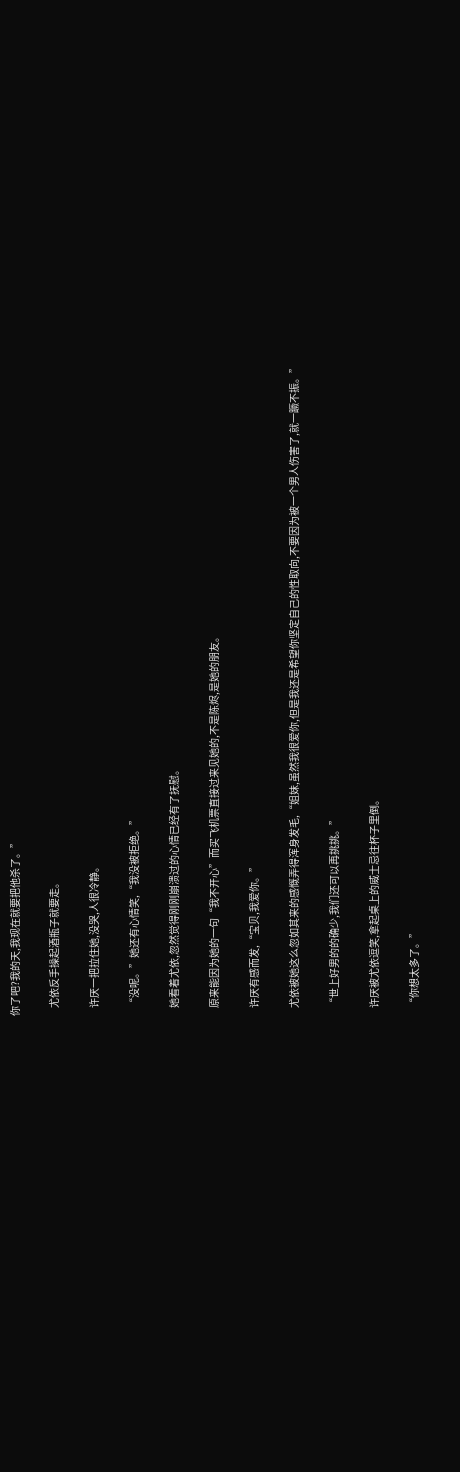你了吧?我的天,我现在就要把他杀了。”

    尤依反手操起酒瓶子就要走。

    许厌一把拉住她,没哭,人很冷静。

    “没呢。”她还有心情笑,“我没被拒绝。”

    她看着尤依,忽然觉得刚刚崩溃过的心情已经有了抚慰。

    原来能因为她的一句“我不开心”而买飞机票直接过来见她的,不是陈烬,是她的朋友。

    许厌有感而发,“宝贝,我爱你。”

    尤依被她这么忽如其来的感慨弄得浑身发毛,“姐妹,虽然我很爱你,但是我还是希望你坚定自己的性取向,不要因为被一个男人伤害了,就一蹶不振。”

    “世上好男的的确少,我们还可以再挑挑。”

    许厌被尤依逗笑,拿起桌上的威士忌往杯子里倒。

    “你想太多了。”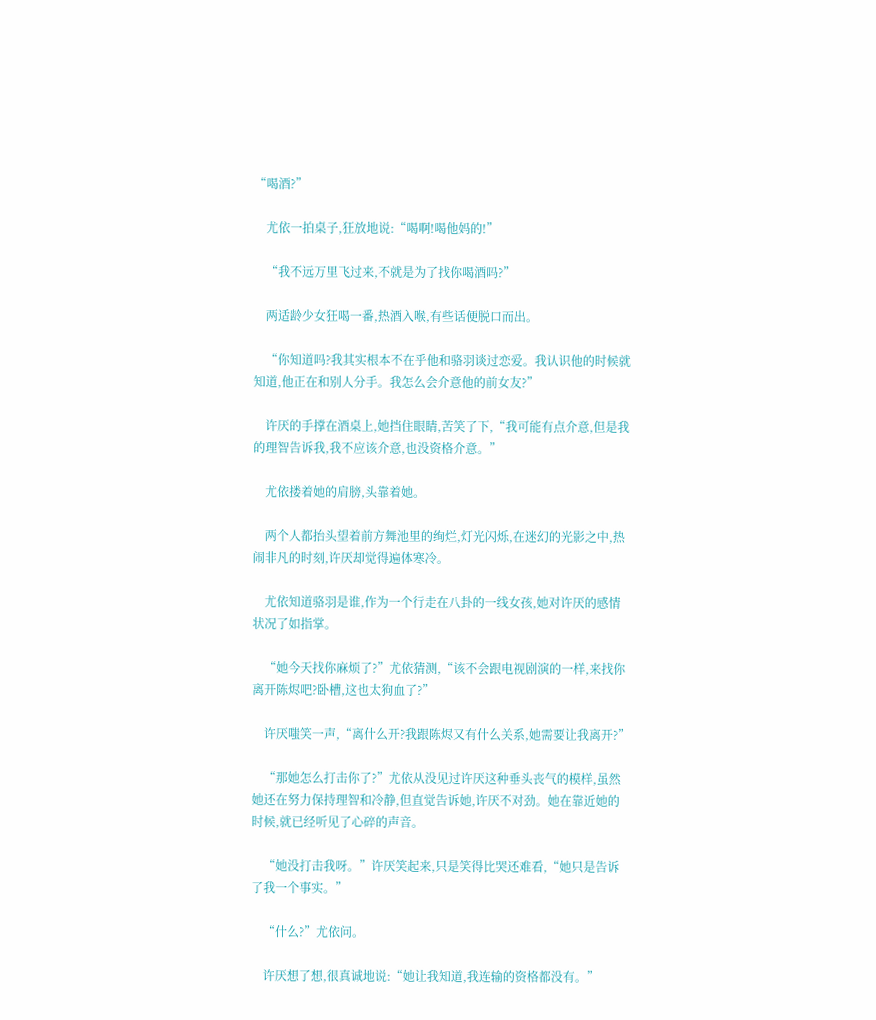“喝酒?”

    尤依一拍桌子,狂放地说:“喝啊!喝他妈的!”

    “我不远万里飞过来,不就是为了找你喝酒吗?”

    两适龄少女狂喝一番,热酒入喉,有些话便脱口而出。

    “你知道吗?我其实根本不在乎他和骆羽谈过恋爱。我认识他的时候就知道,他正在和别人分手。我怎么会介意他的前女友?”

    许厌的手撑在酒桌上,她挡住眼睛,苦笑了下,“我可能有点介意,但是我的理智告诉我,我不应该介意,也没资格介意。”

    尤依搂着她的肩膀,头靠着她。

    两个人都抬头望着前方舞池里的绚烂,灯光闪烁,在迷幻的光影之中,热闹非凡的时刻,许厌却觉得遍体寒冷。

    尤依知道骆羽是谁,作为一个行走在八卦的一线女孩,她对许厌的感情状况了如指掌。

    “她今天找你麻烦了?”尤依猜测,“该不会跟电视剧演的一样,来找你离开陈烬吧?卧槽,这也太狗血了?”

    许厌嗤笑一声,“离什么开?我跟陈烬又有什么关系,她需要让我离开?”

    “那她怎么打击你了?”尤依从没见过许厌这种垂头丧气的模样,虽然她还在努力保持理智和冷静,但直觉告诉她,许厌不对劲。她在靠近她的时候,就已经听见了心碎的声音。

    “她没打击我呀。”许厌笑起来,只是笑得比哭还难看,“她只是告诉了我一个事实。”

    “什么?”尤依问。

    许厌想了想,很真诚地说:“她让我知道,我连输的资格都没有。”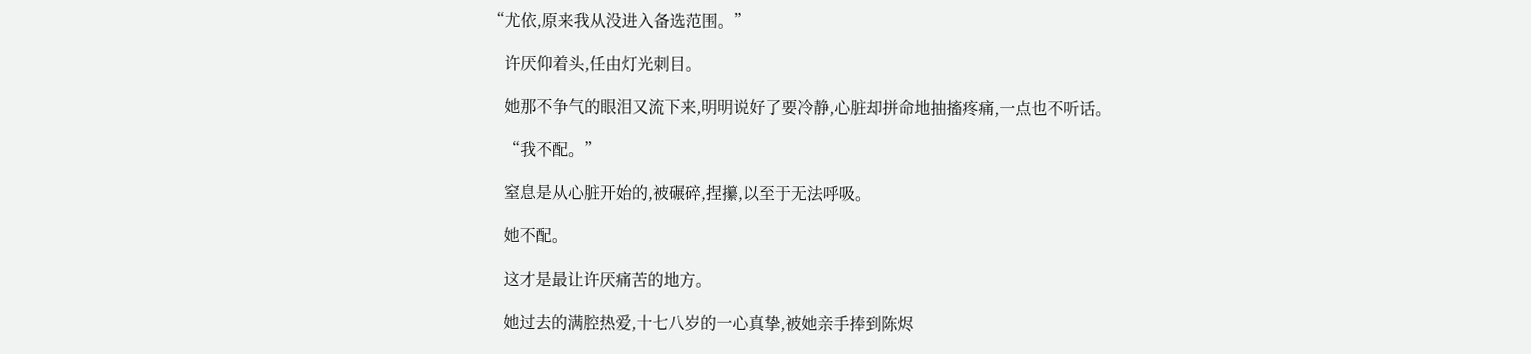“尤依,原来我从没进入备选范围。”

    许厌仰着头,任由灯光刺目。

    她那不争气的眼泪又流下来,明明说好了要冷静,心脏却拼命地抽搐疼痛,一点也不听话。

    “我不配。”

    窒息是从心脏开始的,被碾碎,捏攥,以至于无法呼吸。

    她不配。

    这才是最让许厌痛苦的地方。

    她过去的满腔热爱,十七八岁的一心真挚,被她亲手捧到陈烬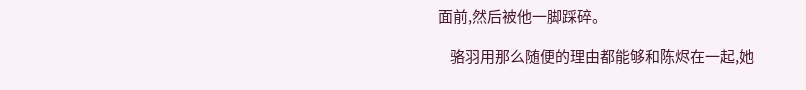面前,然后被他一脚踩碎。

    骆羽用那么随便的理由都能够和陈烬在一起,她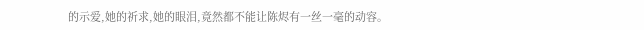的示爱,她的祈求,她的眼泪,竟然都不能让陈烬有一丝一毫的动容。